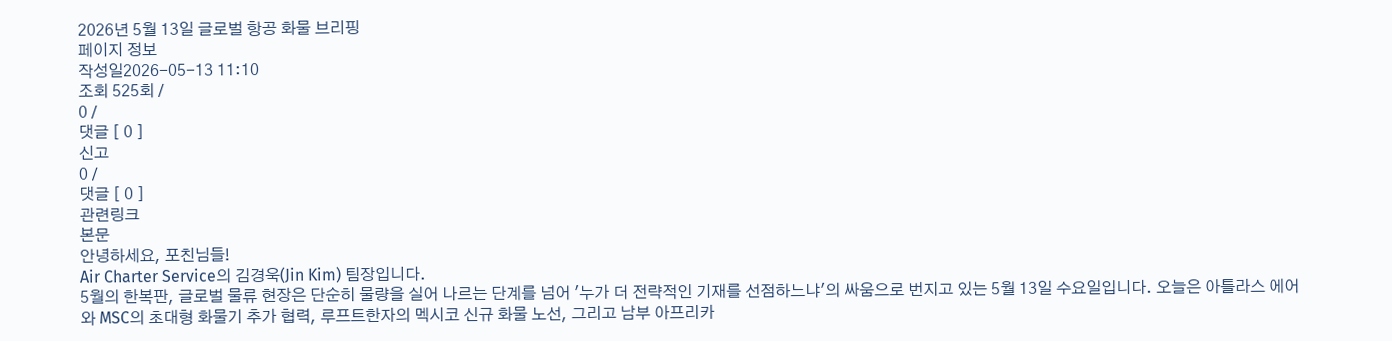2026년 5월 13일 글로벌 항공 화물 브리핑
페이지 정보
작성일2026-05-13 11:10
조회 525회 /
0 /
댓글 [ 0 ]
신고
0 /
댓글 [ 0 ]
관련링크
본문
안녕하세요, 포친님들!
Air Charter Service의 김경욱(Jin Kim) 팀장입니다.
5월의 한복판, 글로벌 물류 현장은 단순히 물량을 실어 나르는 단계를 넘어 '누가 더 전략적인 기재를 선점하느냐'의 싸움으로 번지고 있는 5월 13일 수요일입니다. 오늘은 아틀라스 에어와 MSC의 초대형 화물기 추가 협력, 루프트한자의 멕시코 신규 화물 노선, 그리고 남부 아프리카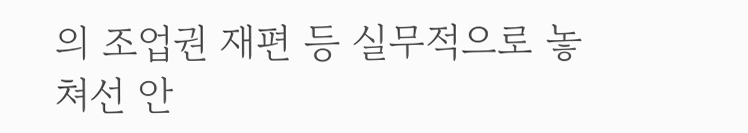의 조업권 재편 등 실무적으로 놓쳐선 안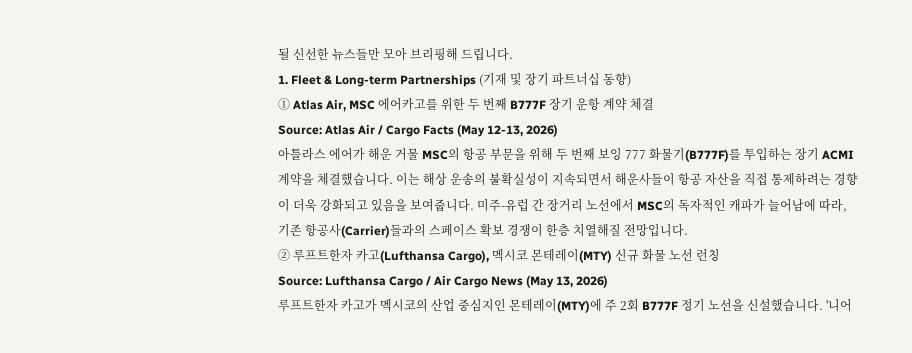될 신선한 뉴스들만 모아 브리핑해 드립니다.
1. Fleet & Long-term Partnerships (기재 및 장기 파트너십 동향)
① Atlas Air, MSC 에어카고를 위한 두 번째 B777F 장기 운항 계약 체결
Source: Atlas Air / Cargo Facts (May 12-13, 2026)
아틀라스 에어가 해운 거물 MSC의 항공 부문을 위해 두 번째 보잉 777 화물기(B777F)를 투입하는 장기 ACMI 계약을 체결했습니다. 이는 해상 운송의 불확실성이 지속되면서 해운사들이 항공 자산을 직접 통제하려는 경향이 더욱 강화되고 있음을 보여줍니다. 미주-유럽 간 장거리 노선에서 MSC의 독자적인 캐파가 늘어남에 따라, 기존 항공사(Carrier)들과의 스페이스 확보 경쟁이 한층 치열해질 전망입니다.
② 루프트한자 카고(Lufthansa Cargo), 멕시코 몬테레이(MTY) 신규 화물 노선 런칭
Source: Lufthansa Cargo / Air Cargo News (May 13, 2026)
루프트한자 카고가 멕시코의 산업 중심지인 몬테레이(MTY)에 주 2회 B777F 정기 노선을 신설했습니다. '니어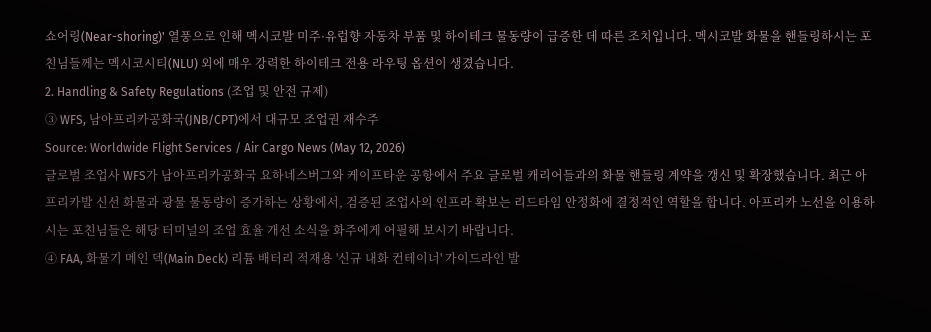쇼어링(Near-shoring)' 열풍으로 인해 멕시코발 미주·유럽향 자동차 부품 및 하이테크 물동량이 급증한 데 따른 조치입니다. 멕시코발 화물을 핸들링하시는 포친님들께는 멕시코시티(NLU) 외에 매우 강력한 하이테크 전용 라우팅 옵션이 생겼습니다.
2. Handling & Safety Regulations (조업 및 안전 규제)
③ WFS, 남아프리카공화국(JNB/CPT)에서 대규모 조업권 재수주
Source: Worldwide Flight Services / Air Cargo News (May 12, 2026)
글로벌 조업사 WFS가 남아프리카공화국 요하네스버그와 케이프타운 공항에서 주요 글로벌 캐리어들과의 화물 핸들링 계약을 갱신 및 확장했습니다. 최근 아프리카발 신선 화물과 광물 물동량이 증가하는 상황에서, 검증된 조업사의 인프라 확보는 리드타임 안정화에 결정적인 역할을 합니다. 아프리카 노선을 이용하시는 포친님들은 해당 터미널의 조업 효율 개선 소식을 화주에게 어필해 보시기 바랍니다.
④ FAA, 화물기 메인 덱(Main Deck) 리튬 배터리 적재용 '신규 내화 컨테이너' 가이드라인 발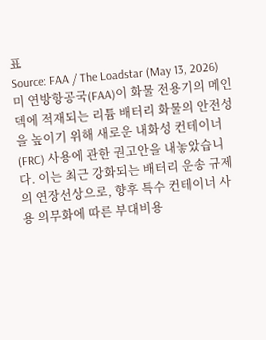표
Source: FAA / The Loadstar (May 13, 2026)
미 연방항공국(FAA)이 화물 전용기의 메인 덱에 적재되는 리튬 배터리 화물의 안전성을 높이기 위해 새로운 내화성 컨테이너(FRC) 사용에 관한 권고안을 내놓았습니다. 이는 최근 강화되는 배터리 운송 규제의 연장선상으로, 향후 특수 컨테이너 사용 의무화에 따른 부대비용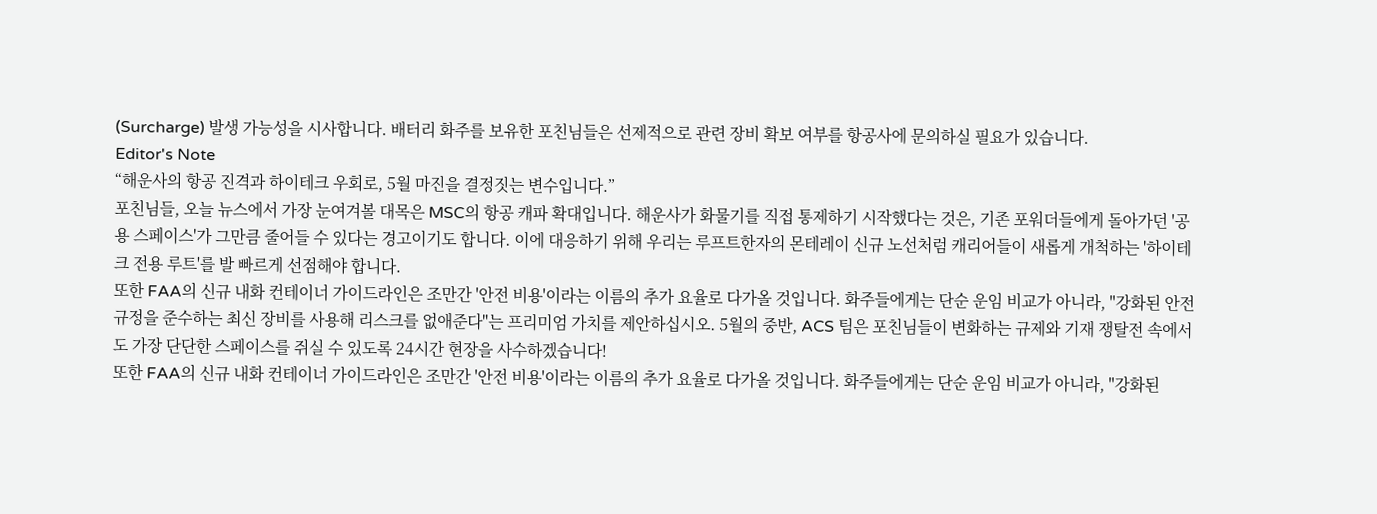(Surcharge) 발생 가능성을 시사합니다. 배터리 화주를 보유한 포친님들은 선제적으로 관련 장비 확보 여부를 항공사에 문의하실 필요가 있습니다.
Editor's Note
“해운사의 항공 진격과 하이테크 우회로, 5월 마진을 결정짓는 변수입니다.”
포친님들, 오늘 뉴스에서 가장 눈여겨볼 대목은 MSC의 항공 캐파 확대입니다. 해운사가 화물기를 직접 통제하기 시작했다는 것은, 기존 포워더들에게 돌아가던 '공용 스페이스'가 그만큼 줄어들 수 있다는 경고이기도 합니다. 이에 대응하기 위해 우리는 루프트한자의 몬테레이 신규 노선처럼 캐리어들이 새롭게 개척하는 '하이테크 전용 루트'를 발 빠르게 선점해야 합니다.
또한 FAA의 신규 내화 컨테이너 가이드라인은 조만간 '안전 비용'이라는 이름의 추가 요율로 다가올 것입니다. 화주들에게는 단순 운임 비교가 아니라, "강화된 안전 규정을 준수하는 최신 장비를 사용해 리스크를 없애준다"는 프리미엄 가치를 제안하십시오. 5월의 중반, ACS 팀은 포친님들이 변화하는 규제와 기재 쟁탈전 속에서도 가장 단단한 스페이스를 쥐실 수 있도록 24시간 현장을 사수하겠습니다!
또한 FAA의 신규 내화 컨테이너 가이드라인은 조만간 '안전 비용'이라는 이름의 추가 요율로 다가올 것입니다. 화주들에게는 단순 운임 비교가 아니라, "강화된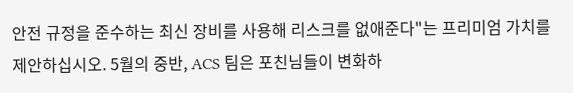안전 규정을 준수하는 최신 장비를 사용해 리스크를 없애준다"는 프리미엄 가치를 제안하십시오. 5월의 중반, ACS 팀은 포친님들이 변화하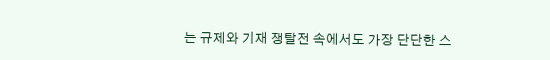는 규제와 기재 쟁탈전 속에서도 가장 단단한 스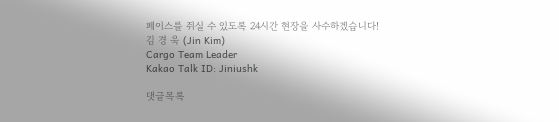페이스를 쥐실 수 있도록 24시간 현장을 사수하겠습니다!
김 경 욱 (Jin Kim)
Cargo Team Leader
Kakao Talk ID: Jiniushk

댓글목록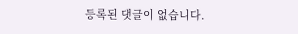등록된 댓글이 없습니다.